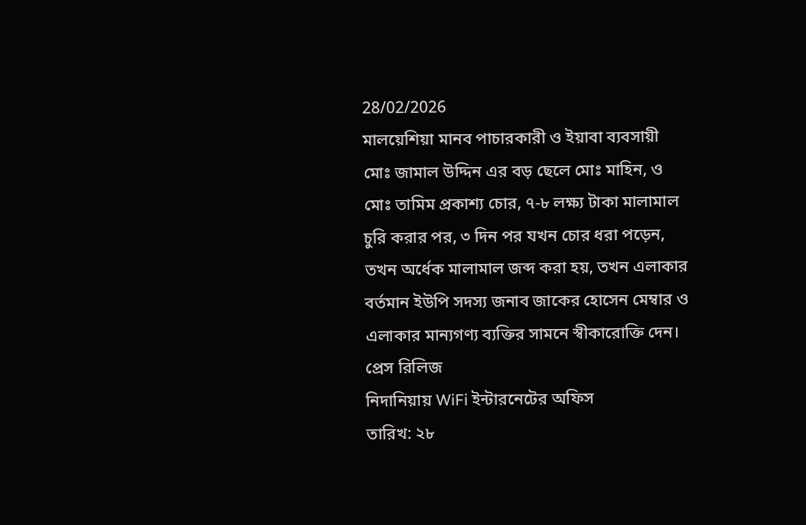28/02/2026
মালয়েশিয়া মানব পাচারকারী ও ইয়াবা ব্যবসায়ী
মোঃ জামাল উদ্দিন এর বড় ছেলে মোঃ মাহিন, ও মোঃ তামিম প্রকাশ্য চোর, ৭-৮ লক্ষ্য টাকা মালামাল চুরি করার পর, ৩ দিন পর যখন চোর ধরা পড়েন, তখন অর্ধেক মালামাল জব্দ করা হয়, তখন এলাকার বর্তমান ইউপি সদস্য জনাব জাকের হোসেন মেম্বার ও এলাকার মান্যগণ্য ব্যক্তির সামনে স্বীকারোক্তি দেন।
প্রেস রিলিজ
নিদানিয়ায় WiFi ইন্টারনেটের অফিস
তারিখ: ২৮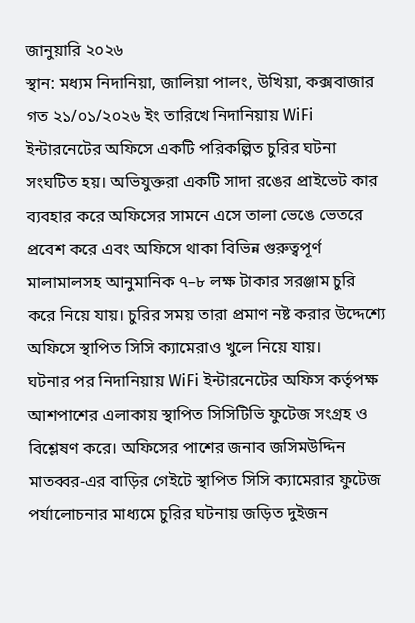জানুয়ারি ২০২৬
স্থান: মধ্যম নিদানিয়া, জালিয়া পালং, উখিয়া, কক্সবাজার
গত ২১/০১/২০২৬ ইং তারিখে নিদানিয়ায় WiFi ইন্টারনেটের অফিসে একটি পরিকল্পিত চুরির ঘটনা সংঘটিত হয়। অভিযুক্তরা একটি সাদা রঙের প্রাইভেট কার ব্যবহার করে অফিসের সামনে এসে তালা ভেঙে ভেতরে প্রবেশ করে এবং অফিসে থাকা বিভিন্ন গুরুত্বপূর্ণ মালামালসহ আনুমানিক ৭–৮ লক্ষ টাকার সরঞ্জাম চুরি করে নিয়ে যায়। চুরির সময় তারা প্রমাণ নষ্ট করার উদ্দেশ্যে অফিসে স্থাপিত সিসি ক্যামেরাও খুলে নিয়ে যায়।
ঘটনার পর নিদানিয়ায় WiFi ইন্টারনেটের অফিস কর্তৃপক্ষ আশপাশের এলাকায় স্থাপিত সিসিটিভি ফুটেজ সংগ্রহ ও বিশ্লেষণ করে। অফিসের পাশের জনাব জসিমউদ্দিন মাতব্বর-এর বাড়ির গেইটে স্থাপিত সিসি ক্যামেরার ফুটেজ পর্যালোচনার মাধ্যমে চুরির ঘটনায় জড়িত দুইজন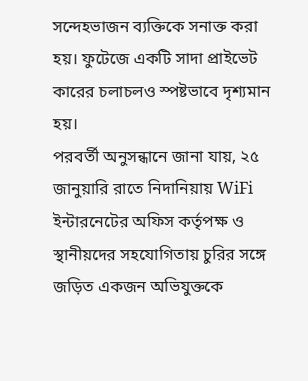সন্দেহভাজন ব্যক্তিকে সনাক্ত করা হয়। ফুটেজে একটি সাদা প্রাইভেট কারের চলাচলও স্পষ্টভাবে দৃশ্যমান হয়।
পরবর্তী অনুসন্ধানে জানা যায়, ২৫ জানুয়ারি রাতে নিদানিয়ায় WiFi ইন্টারনেটের অফিস কর্তৃপক্ষ ও স্থানীয়দের সহযোগিতায় চুরির সঙ্গে জড়িত একজন অভিযুক্তকে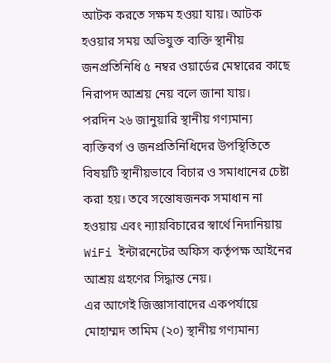আটক করতে সক্ষম হওয়া যায়। আটক হওয়ার সময় অভিযুক্ত ব্যক্তি স্থানীয় জনপ্রতিনিধি ৫ নম্বর ওয়ার্ডের মেম্বারের কাছে নিরাপদ আশ্রয় নেয় বলে জানা যায়।
পরদিন ২৬ জানুয়ারি স্থানীয় গণ্যমান্য ব্যক্তিবর্গ ও জনপ্রতিনিধিদের উপস্থিতিতে বিষয়টি স্থানীয়ভাবে বিচার ও সমাধানের চেষ্টা করা হয়। তবে সন্তোষজনক সমাধান না হওয়ায় এবং ন্যায়বিচারের স্বার্থে নিদানিয়ায় WiFi ইন্টারনেটের অফিস কর্তৃপক্ষ আইনের আশ্রয় গ্রহণের সিদ্ধান্ত নেয়।
এর আগেই জিজ্ঞাসাবাদের একপর্যায়ে মোহাম্মদ তামিম (২০) স্থানীয় গণ্যমান্য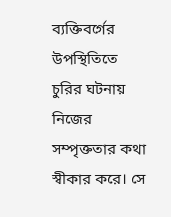ব্যক্তিবর্গের উপস্থিতিতে চুরির ঘটনায় নিজের সম্পৃক্ততার কথা স্বীকার করে। সে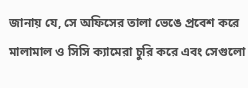জানায় যে, সে অফিসের তালা ভেঙে প্রবেশ করে মালামাল ও সিসি ক্যামেরা চুরি করে এবং সেগুলো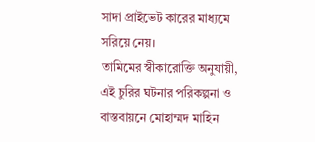সাদা প্রাইভেট কারের মাধ্যমে সরিয়ে নেয়।
তামিমের স্বীকারোক্তি অনুযায়ী, এই চুরির ঘটনার পরিকল্পনা ও বাস্তবায়নে মোহাম্মদ মাহিন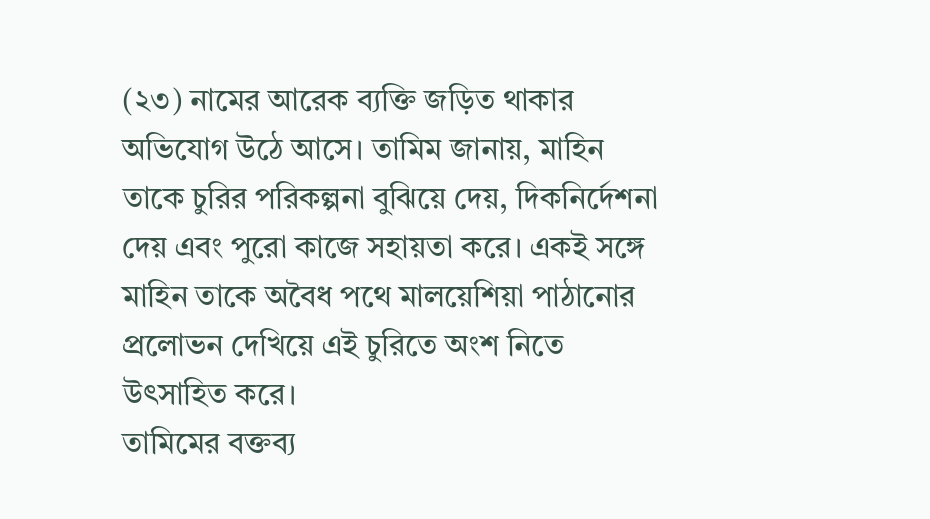(২৩) নামের আরেক ব্যক্তি জড়িত থাকার অভিযোগ উঠে আসে। তামিম জানায়, মাহিন তাকে চুরির পরিকল্পনা বুঝিয়ে দেয়, দিকনির্দেশনা দেয় এবং পুরো কাজে সহায়তা করে। একই সঙ্গে মাহিন তাকে অবৈধ পথে মালয়েশিয়া পাঠানোর প্রলোভন দেখিয়ে এই চুরিতে অংশ নিতে উৎসাহিত করে।
তামিমের বক্তব্য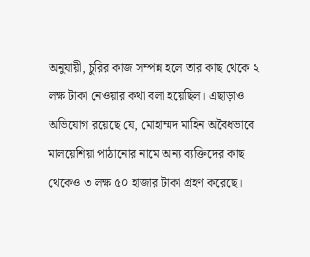অনুযায়ী, চুরির কাজ সম্পন্ন হলে তার কাছ থেকে ২ লক্ষ টাকা নেওয়ার কথা বলা হয়েছিল। এছাড়াও অভিযোগ রয়েছে যে, মোহাম্মদ মাহিন অবৈধভাবে মালয়েশিয়া পাঠানোর নামে অন্য ব্যক্তিদের কাছ থেকেও ৩ লক্ষ ৫০ হাজার টাকা গ্রহণ করেছে।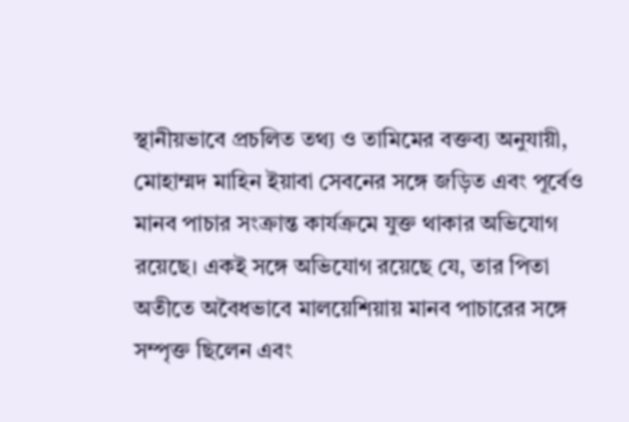স্থানীয়ভাবে প্রচলিত তথ্য ও তামিমের বক্তব্য অনুযায়ী, মোহাম্মদ মাহিন ইয়াবা সেবনের সঙ্গে জড়িত এবং পূর্বেও মানব পাচার সংক্রান্ত কার্যক্রমে যুক্ত থাকার অভিযোগ রয়েছে। একই সঙ্গে অভিযোগ রয়েছে যে, তার পিতা অতীতে অবৈধভাবে মালয়েশিয়ায় মানব পাচারের সঙ্গে সম্পৃক্ত ছিলেন এবং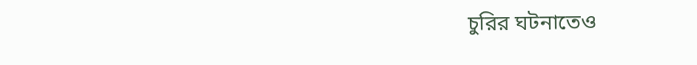চুরির ঘটনাতেও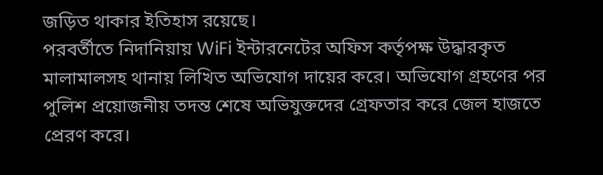জড়িত থাকার ইতিহাস রয়েছে।
পরবর্তীতে নিদানিয়ায় WiFi ইন্টারনেটের অফিস কর্তৃপক্ষ উদ্ধারকৃত মালামালসহ থানায় লিখিত অভিযোগ দায়ের করে। অভিযোগ গ্রহণের পর পুলিশ প্রয়োজনীয় তদন্ত শেষে অভিযুক্তদের গ্রেফতার করে জেল হাজতে প্রেরণ করে।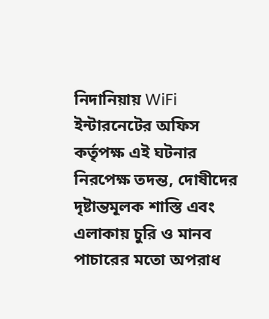নিদানিয়ায় WiFi ইন্টারনেটের অফিস কর্তৃপক্ষ এই ঘটনার নিরপেক্ষ তদন্ত, দোষীদের দৃষ্টান্তমূলক শাস্তি এবং এলাকায় চুরি ও মানব পাচারের মতো অপরাধ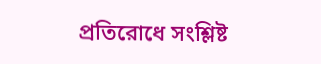প্রতিরোধে সংশ্লিষ্ট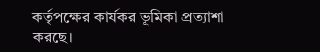কর্তৃপক্ষের কার্যকর ভূমিকা প্রত্যাশা করছে।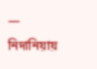— নিদানিয়ায়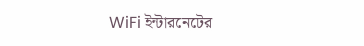WiFi ইন্টারনেটের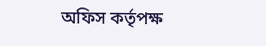অফিস কর্তৃপক্ষ